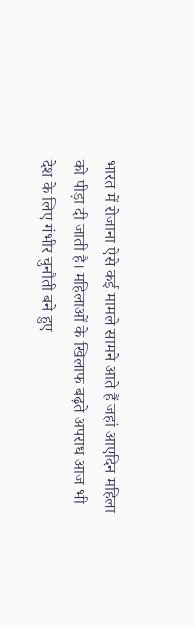भारत में रोजाना ऐसे कई मामले सामने आते हैं जहां आएदिन महिला को पीड़ा दी जाती है। महिलाओं के खिलाफ बढ़ते अपराध आज भी देश के लिए गंभीर चुनौती बने हुए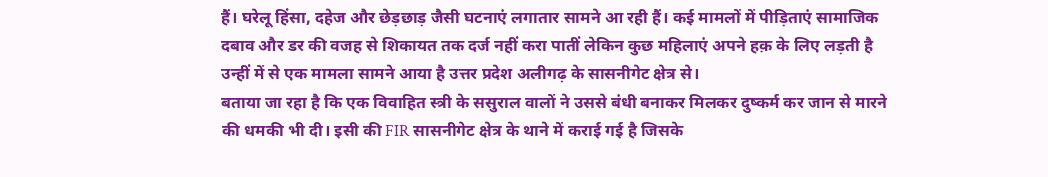हैं। घरेलू हिंसा, दहेज और छेड़छाड़ जैसी घटनाएं लगातार सामने आ रही हैं। कई मामलों में पीड़िताएं सामाजिक दबाव और डर की वजह से शिकायत तक दर्ज नहीं करा पातीं लेकिन कुछ महिलाएं अपने हक़ के लिए लड़ती है उन्हीं में से एक मामला सामने आया है उत्तर प्रदेश अलीगढ़ के सासनीगेट क्षेत्र से।
बताया जा रहा है कि एक विवाहित स्त्री के ससुराल वालों ने उससे बंधी बनाकर मिलकर दुष्कर्म कर जान से मारने की धमकी भी दी। इसी की FIR सासनीगेट क्षेत्र के थाने में कराई गई है जिसके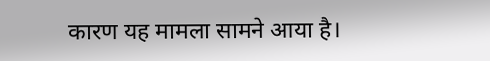कारण यह मामला सामने आया है।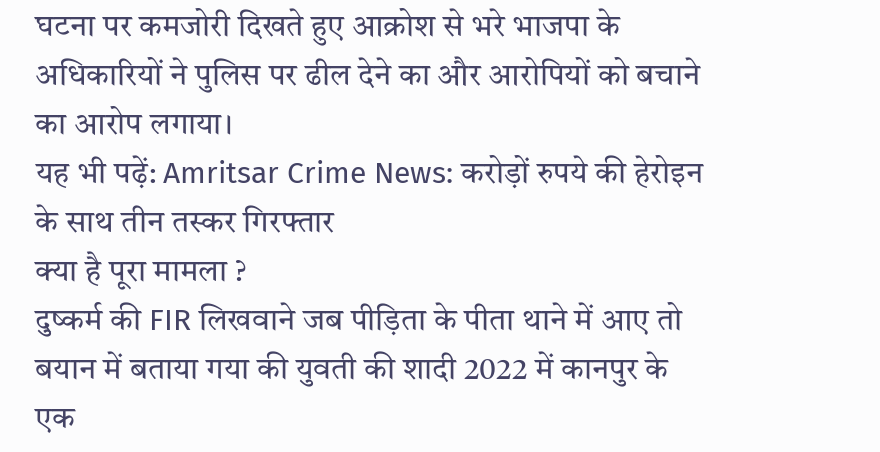घटना पर कमजोरी दिखते हुए आक्रोश से भरे भाजपा के अधिकारियों ने पुलिस पर ढील देने का और आरोपियों को बचाने का आरोप लगाया।
यह भी पढ़ें: Amritsar Crime News: करोड़ों रुपये की हेरोइन के साथ तीन तस्कर गिरफ्तार
क्या है पूरा मामला ?
दुष्कर्म की FIR लिखवाने जब पीड़िता के पीता थाने में आए तो बयान में बताया गया की युवती की शादी 2022 में कानपुर के एक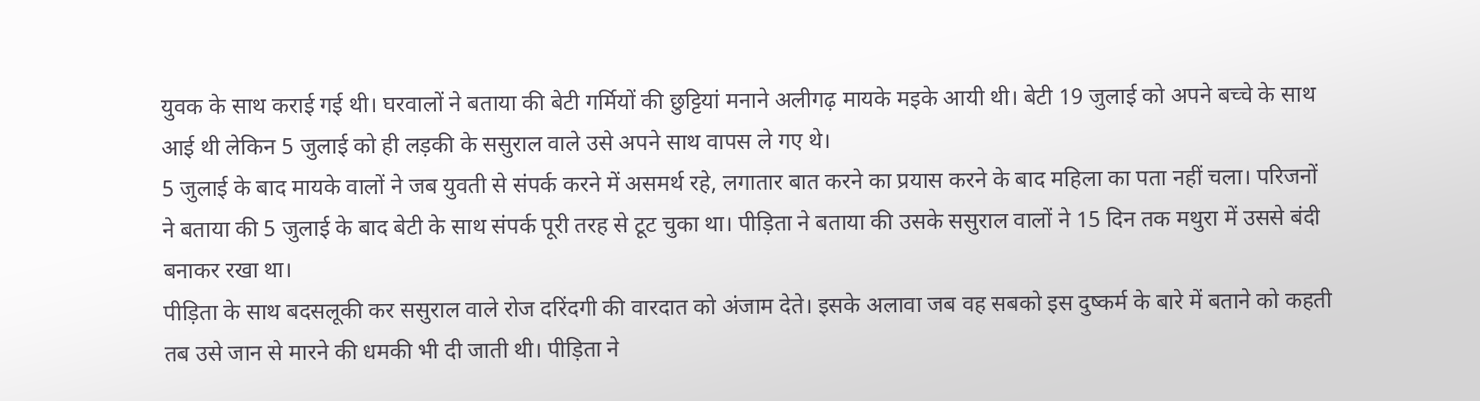युवक के साथ कराई गई थी। घरवालों ने बताया की बेटी गर्मियों की छुट्टियां मनाने अलीगढ़ मायके मइके आयी थी। बेटी 19 जुलाई को अपने बच्चे के साथ आई थी लेकिन 5 जुलाई को ही लड़की के ससुराल वाले उसे अपने साथ वापस ले गए थे।
5 जुलाई के बाद मायके वालों ने जब युवती से संपर्क करने में असमर्थ रहे, लगातार बात करने का प्रयास करने के बाद महिला का पता नहीं चला। परिजनों ने बताया की 5 जुलाई के बाद बेटी के साथ संपर्क पूरी तरह से टूट चुका था। पीड़िता ने बताया की उसके ससुराल वालों ने 15 दिन तक मथुरा में उससे बंदी बनाकर रखा था।
पीड़िता के साथ बदसलूकी कर ससुराल वाले रोज दरिंदगी की वारदात को अंजाम देते। इसके अलावा जब वह सबको इस दुष्कर्म के बारे में बताने को कहती तब उसे जान से मारने की धमकी भी दी जाती थी। पीड़िता ने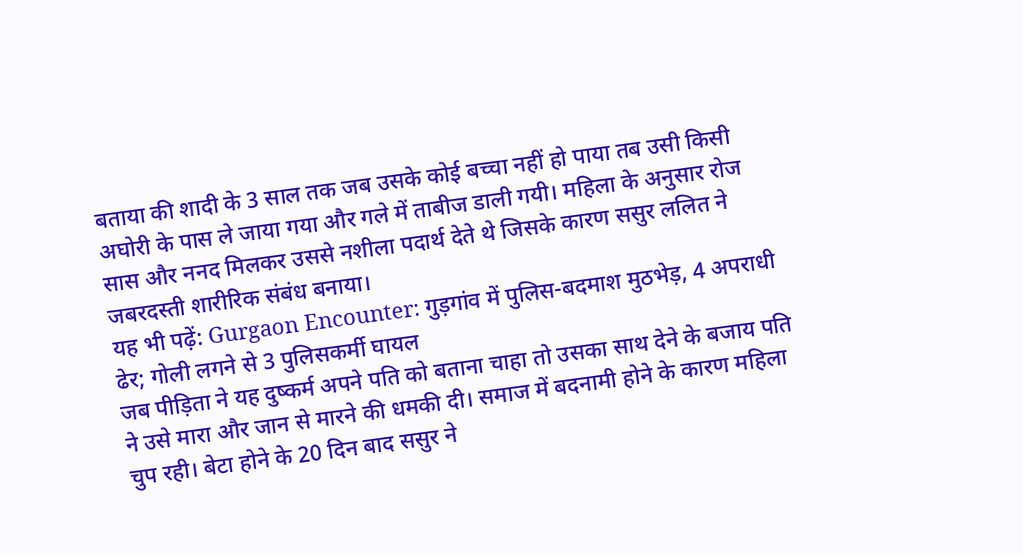बताया की शादी के 3 साल तक जब उसके कोई बच्चा नहीं हो पाया तब उसी किसी अघोरी के पास ले जाया गया और गले में ताबीज डाली गयी। महिला के अनुसार रोज सास और ननद मिलकर उससे नशीला पदार्थ देते थे जिसके कारण ससुर ललित ने जबरदस्ती शारीरिक संबंध बनाया।
यह भी पढ़ें: Gurgaon Encounter: गुड़गांव में पुलिस-बदमाश मुठभेड़, 4 अपराधी ढेर; गोली लगने से 3 पुलिसकर्मी घायल
जब पीड़िता ने यह दुष्कर्म अपने पति को बताना चाहा तो उसका साथ देने के बजाय पति ने उसे मारा और जान से मारने की धमकी दी। समाज में बदनामी होने के कारण महिला चुप रही। बेटा होने के 20 दिन बाद ससुर ने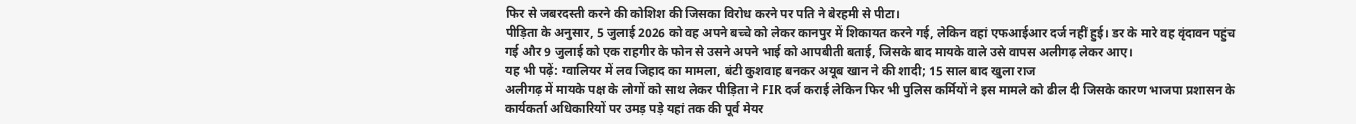फिर से जबरदस्ती करने की कोशिश की जिसका विरोध करने पर पति ने बेरहमी से पीटा।
पीड़िता के अनुसार, 5 जुलाई 2026 को वह अपने बच्चे को लेकर कानपुर में शिकायत करने गई, लेकिन वहां एफआईआर दर्ज नहीं हुई। डर के मारे वह वृंदावन पहुंच गई और 9 जुलाई को एक राहगीर के फोन से उसने अपने भाई को आपबीती बताई, जिसके बाद मायके वाले उसे वापस अलीगढ़ लेकर आए।
यह भी पढ़ें: ग्वालियर में लव जिहाद का मामला, बंटी कुशवाह बनकर अयूब खान ने की शादी; 15 साल बाद खुला राज
अलीगढ़ में मायके पक्ष के लोगों को साथ लेकर पीड़िता ने FIR दर्ज कराई लेकिन फिर भी पुलिस कर्मियों ने इस मामले को ढील दी जिसके कारण भाजपा प्रशासन के कार्यकर्ता अधिकारियों पर उमड़ पड़े यहां तक की पूर्व मेयर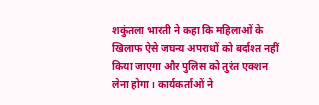शकुंतला भारती ने कहा कि महिलाओं के खिलाफ ऐसे जघन्य अपराधों को बर्दाश्त नहीं किया जाएगा और पुलिस को तुरंत एक्शन लेना होगा। कार्यकर्ताओं ने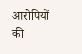आरोपियों की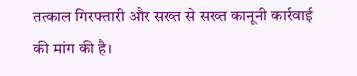तत्काल गिरफ्तारी और सख्त से सख्त कानूनी कार्रवाई की मांग की है।